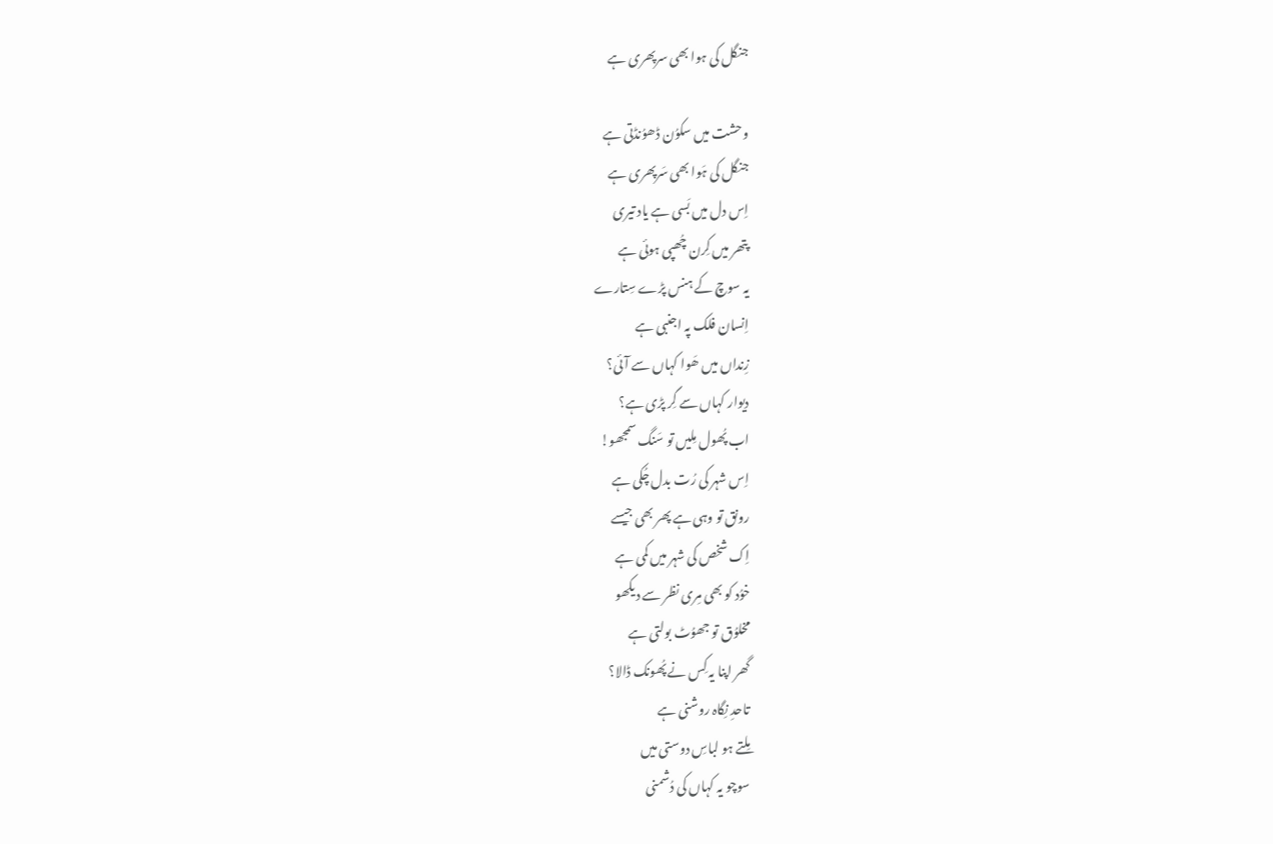جنگل کی ہوا بھی سرپھری ہے

وحشت میں سکوُن ڈھوُنڈتی ہے
جنگل کی ہَوا بھی سَرپھری ہے
اِس دل میں بَسی ہے یاد تیری
پتھر میں کِرن چُھپی ہوئی ہے
یہ سوچ کے ہنس پڑے سِتارے
اِنسان فلک پہ اجنبی ہے
زِنداں میں ھَوا کہاں سے آئی؟
دیوار کہاں سے گِر پڑی ہے؟
اب پُھول مِلیں تو سَنگ سمجھو!
اِس شہر کی رُت بدل چُکی ہے
رونق تو وہی ہے پھر بھی جیسے
اِک شخص کی شہر میں کمی ہے
خوُد کو بھی مِری نظر سے دیکھو
مخلوُق تو جھوُٹ بولتی ہے
گھر اپنا یہ کِس نے پُھونک ڈالا؟
تاحدِ نِگاہ روشنی ہے
مِلتے ہو لباسِ دوستی میں
سوچو یہ کہاں کی دُشمنی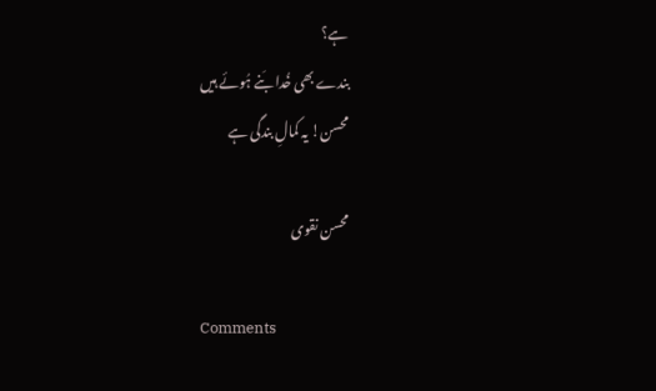ہے؟
بندے بھی خُدا بَنے ہُوئے ہیں
محسن! یہ کمالِ بندگی ہے

محسن نقوی

Comments